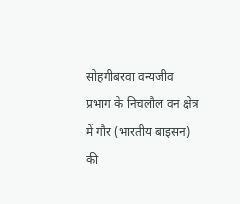सोहगीबरवा वन्यजीव प्रभाग के निचलौल वन क्षेत्र में गौर (भारतीय बाइसन) की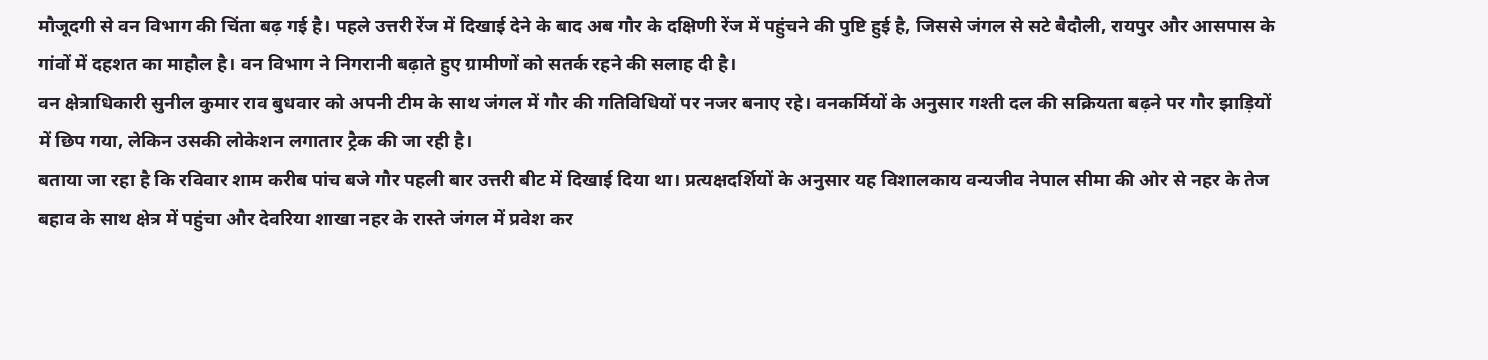मौजूदगी से वन विभाग की चिंता बढ़ गई है। पहले उत्तरी रेंज में दिखाई देने के बाद अब गौर के दक्षिणी रेंज में पहुंचने की पुष्टि हुई है, जिससे जंगल से सटे बैदौली, रायपुर और आसपास के गांवों में दहशत का माहौल है। वन विभाग ने निगरानी बढ़ाते हुए ग्रामीणों को सतर्क रहने की सलाह दी है।
वन क्षेत्राधिकारी सुनील कुमार राव बुधवार को अपनी टीम के साथ जंगल में गौर की गतिविधियों पर नजर बनाए रहे। वनकर्मियों के अनुसार गश्ती दल की सक्रियता बढ़ने पर गौर झाड़ियों में छिप गया, लेकिन उसकी लोकेशन लगातार ट्रैक की जा रही है।
बताया जा रहा है कि रविवार शाम करीब पांच बजे गौर पहली बार उत्तरी बीट में दिखाई दिया था। प्रत्यक्षदर्शियों के अनुसार यह विशालकाय वन्यजीव नेपाल सीमा की ओर से नहर के तेज बहाव के साथ क्षेत्र में पहुंचा और देवरिया शाखा नहर के रास्ते जंगल में प्रवेश कर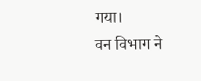गया।
वन विभाग ने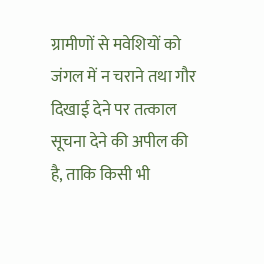ग्रामीणों से मवेशियों को जंगल में न चराने तथा गौर दिखाई देने पर तत्काल सूचना देने की अपील की है, ताकि किसी भी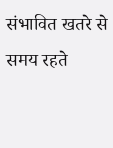संभावित खतरे से समय रहते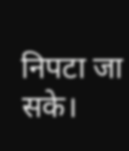निपटा जा सके।